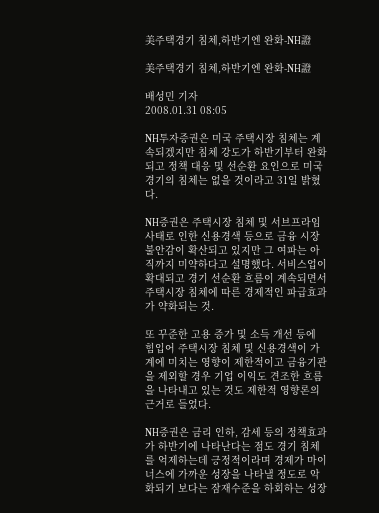美주택경기 침체,하반기엔 완화-NH證

美주택경기 침체,하반기엔 완화-NH證

배성민 기자
2008.01.31 08:05

NH투자증권은 미국 주택시장 침체는 계속되겠지만 침체 강도가 하반기부터 완화되고 정책 대응 및 선순환 요인으로 미국 경기의 침체는 없을 것이라고 31일 밝혔다.

NH증권은 주택시장 침체 및 서브프라임 사태로 인한 신용경색 등으로 금융 시장 불안감이 확산되고 있지만 그 여파는 아직까지 미약하다고 설명했다. 서비스업이 확대되고 경기 선순환 흐름이 계속되면서 주택시장 침체에 따른 경제적인 파급효과가 약화되는 것.

또 꾸준한 고용 증가 및 소득 개선 등에 힘입어 주택시장 침체 및 신용경색이 가계에 미치는 영향이 제한적이고 금융기관을 제외할 경우 기업 이익도 견조한 흐름을 나타내고 있는 것도 제한적 영향론의 근거로 들었다.

NH증권은 금리 인하, 감세 등의 정책효과가 하반기에 나타난다는 점도 경기 침체를 억제하는데 긍정적이라며 경제가 마이너스에 가까운 성장을 나타낼 정도로 악화되기 보다는 잠재수준을 하회하는 성장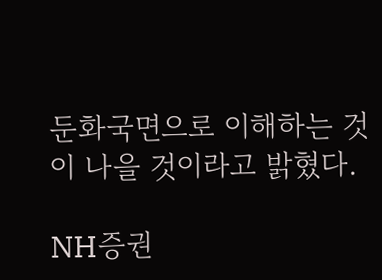둔화국면으로 이해하는 것이 나을 것이라고 밝혔다.

NH증권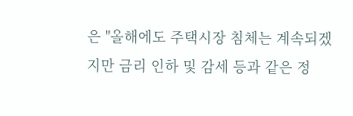은 "올해에도 주택시장 침체는 계속되겠지만 금리 인하 및 감세 등과 같은 정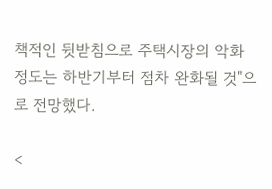책적인 뒷받침으로 주택시장의 악화 정도는 하반기부터 점차 완화될 것"으로 전망했다.

<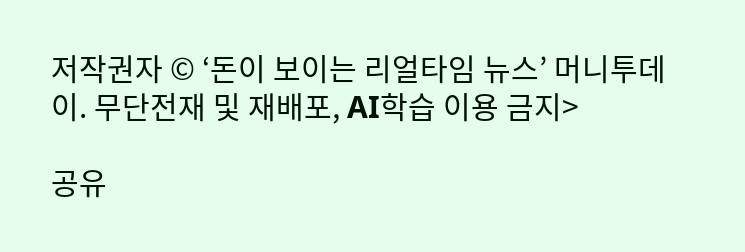저작권자 © ‘돈이 보이는 리얼타임 뉴스’ 머니투데이. 무단전재 및 재배포, AI학습 이용 금지>

공유